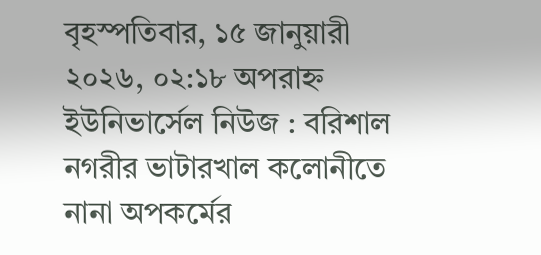বৃহস্পতিবার, ১৫ জানুয়ারী ২০২৬, ০২:১৮ অপরাহ্ন
ইউনিভার্সেল নিউজ : বরিশাল নগরীর ভাটারখাল কলোনীতে নানা অপকর্মের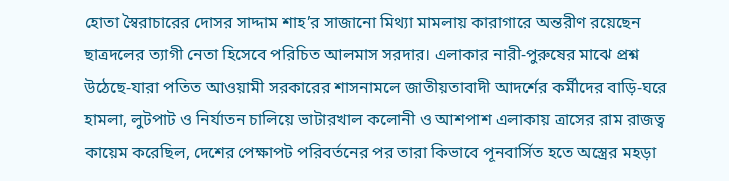হোতা স্বৈরাচারের দোসর সাদ্দাম শাহ’র সাজানো মিথ্যা মামলায় কারাগারে অন্তরীণ রয়েছেন ছাত্রদলের ত্যাগী নেতা হিসেবে পরিচিত আলমাস সরদার। এলাকার নারী-পুরুষের মাঝে প্রশ্ন উঠেছে-যারা পতিত আওয়ামী সরকারের শাসনামলে জাতীয়তাবাদী আদর্শের কর্মীদের বাড়ি-ঘরে হামলা, লুটপাট ও নির্যাতন চালিয়ে ভাটারখাল কলোনী ও আশপাশ এলাকায় ত্রাসের রাম রাজত্ব কায়েম করেছিল, দেশের পেক্ষাপট পরিবর্তনের পর তারা কিভাবে পূনবার্সিত হতে অস্ত্রের মহড়া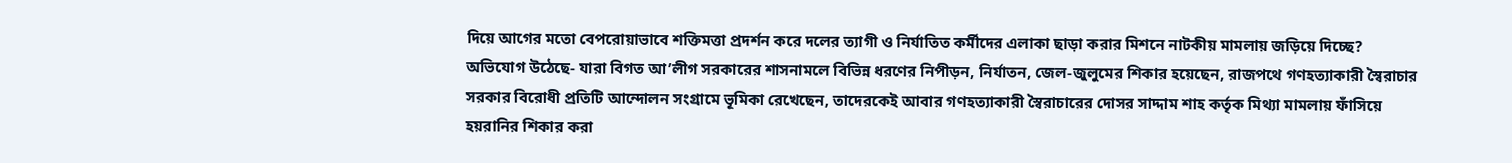দিয়ে আগের মতো বেপরোয়াভাবে শক্তিমত্তা প্রদর্শন করে দলের ত্যাগী ও নির্যাতিত কর্মীদের এলাকা ছাড়া করার মিশনে নাটকীয় মামলায় জড়িয়ে দিচ্ছে?
অভিযোগ উঠেছে- যারা বিগত আ’লীগ সরকারের শাসনামলে বিভিন্ন ধরণের নিপীড়ন, নির্যাতন, জেল-জুলুমের শিকার হয়েছেন, রাজপথে গণহত্যাকারী স্বৈরাচার সরকার বিরোধী প্রতিটি আন্দোলন সংগ্রামে ভূমিকা রেখেছেন, তাদেরকেই আবার গণহত্যাকারী স্বৈরাচারের দোসর সাদ্দাম শাহ কর্তৃক মিথ্যা মামলায় ফাঁসিয়ে হয়রানির শিকার করা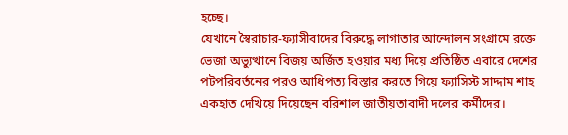হচ্ছে।
যেখানে স্বৈরাচার-ফ্যাসীবাদের বিরুদ্ধে লাগাতার আন্দোলন সংগ্রামে রক্তে ভেজা অভ্যুত্থানে বিজয় অর্জিত হওয়ার মধ্য দিয়ে প্রতিষ্ঠিত এবারে দেশের পটপরিবর্তনের পরও আধিপত্য বিস্তার করতে গিয়ে ফ্যাসিস্ট সাদ্দাম শাহ একহাত দেখিয়ে দিয়েছেন বরিশাল জাতীয়তাবাদী দলের কর্মীদের।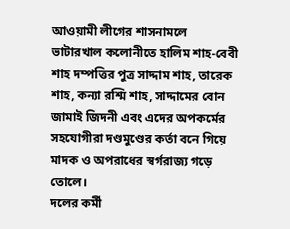আওয়ামী লীগের শাসনামলে ভাটারখাল কলোনীতে হালিম শাহ-বেবী শাহ দম্পত্তির পুত্র সাদ্দাম শাহ, তারেক শাহ, কন্যা রশ্মি শাহ, সাদ্দামের বোন জামাই জিদনী এবং এদের অপকর্মের সহযোগীরা দণ্ডমুণ্ডের কর্তা বনে গিয়ে মাদক ও অপরাধের স্বর্গরাজ্য গড়ে তোলে।
দলের কর্মী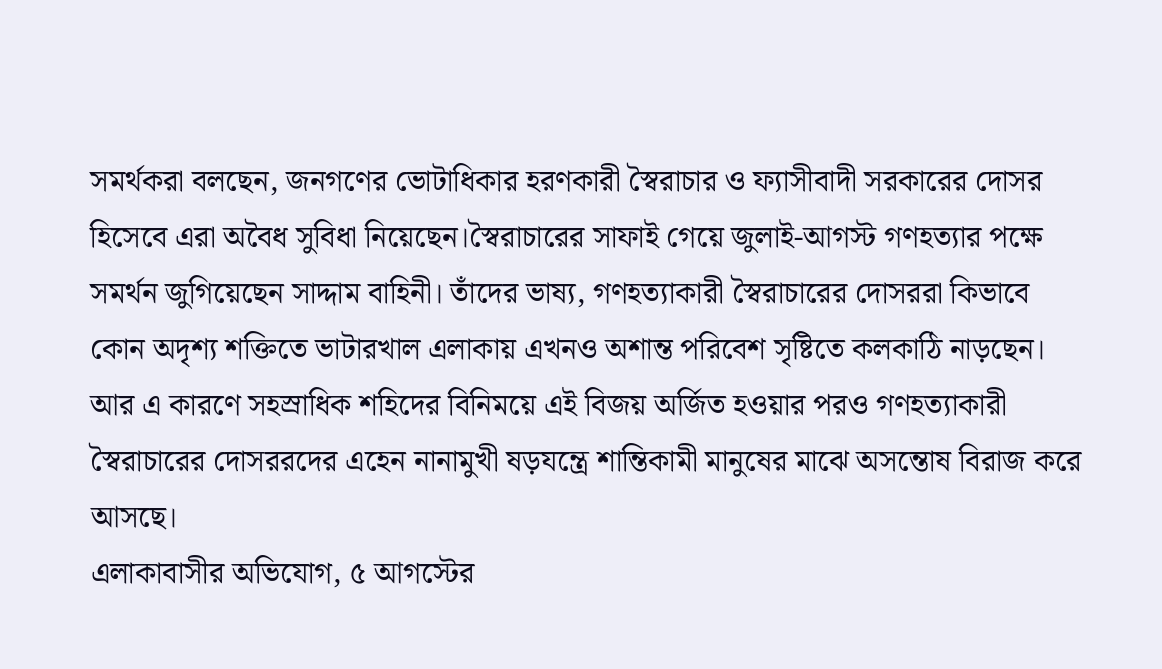সমর্থকরা বলছেন, জনগণের ভোটাধিকার হরণকারী স্বৈরাচার ও ফ্যাসীবাদী সরকারের দোসর হিসেবে এরা অবৈধ সুবিধা নিয়েছেন।স্বৈরাচারের সাফাই গেয়ে জুলাই-আগস্ট গণহত্যার পক্ষে সমর্থন জুগিয়েছেন সাদ্দাম বাহিনী। তাঁদের ভাষ্য, গণহত্যাকারী স্বৈরাচারের দোসররা কিভাবে কোন অদৃশ্য শক্তিতে ভাটারখাল এলাকায় এখনও অশান্ত পরিবেশ সৃষ্টিতে কলকাঠি নাড়ছেন। আর এ কারণে সহস্রাধিক শহিদের বিনিময়ে এই বিজয় অর্জিত হওয়ার পরও গণহত্যাকারী স্বৈরাচারের দোসররদের এহেন নানামুখী ষড়যন্ত্রে শান্তিকামী মানুষের মাঝে অসন্তোষ বিরাজ করে আসছে।
এলাকাবাসীর অভিযোগ, ৫ আগস্টের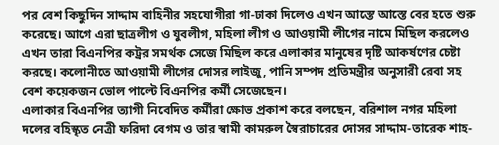পর বেশ কিছুদিন সাদ্দাম বাহিনীর সহযোগীরা গা-ঢাকা দিলেও এখন আস্তে আস্তে বের হতে শুরু করেছে। আগে এরা ছাত্রলীগ ও যুবলীগ, মহিলা লীগ ও আওয়ামী লীগের নামে মিছিল করলেও এখন তারা বিএনপির কট্রর সমর্থক সেজে মিছিল করে এলাকার মানুষের দৃষ্টি আকর্ষণের চেষ্টা করছে। কলোনীতে আওয়ামী লীগের দোসর লাইজু, পানি সম্পদ প্রতিমন্ত্রীর অনুসারী রেবা সহ বেশ কয়েকজন ভোল পাল্টে বিএনপির কর্মী সেজেছেন।
এলাকার বিএনপির ত্যাগী নিবেদিত কর্মীরা ক্ষোভ প্রকাশ করে বলছেন, বরিশাল নগর মহিলা দলের বহিস্কৃত নেত্রী ফরিদা বেগম ও তার স্বামী কামরুল স্বৈরাচারের দোসর সাদ্দাম-তারেক শাহ-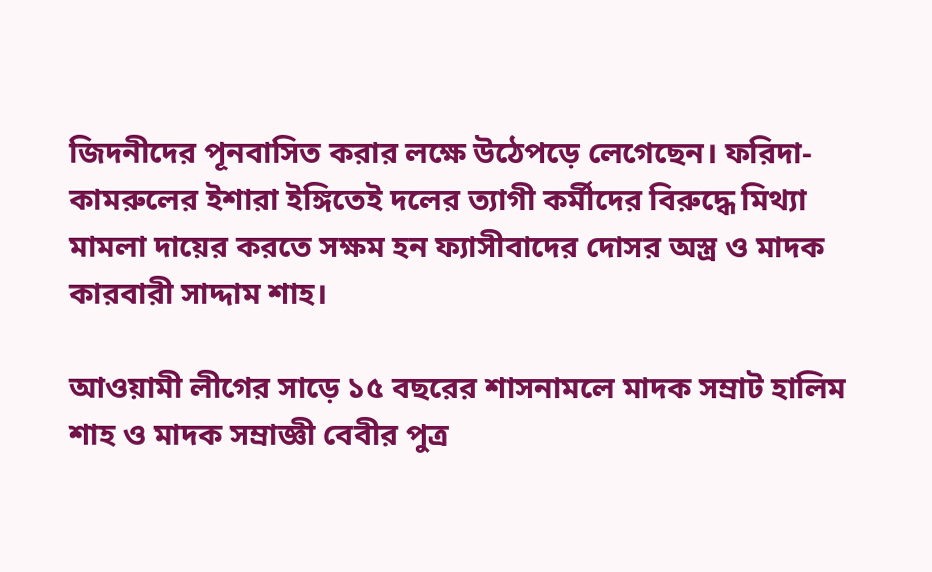জিদনীদের পূনবাসিত করার লক্ষে উঠেপড়ে লেগেছেন। ফরিদা-কামরুলের ইশারা ইঙ্গিতেই দলের ত্যাগী কর্মীদের বিরুদ্ধে মিথ্যা মামলা দায়ের করতে সক্ষম হন ফ্যাসীবাদের দোসর অস্ত্র ও মাদক কারবারী সাদ্দাম শাহ।

আওয়ামী লীগের সাড়ে ১৫ বছরের শাসনামলে মাদক সম্রাট হালিম শাহ ও মাদক সম্রাজ্ঞী বেবীর পুত্র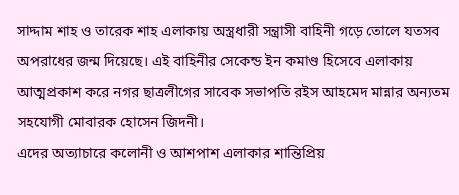সাদ্দাম শাহ ও তারেক শাহ এলাকায় অস্ত্রধারী সন্ত্রাসী বাহিনী গড়ে তোলে যতসব অপরাধের জন্ম দিয়েছে। এই বাহিনীর সেকেন্ড ইন কমাণ্ড হিসেবে এলাকায় আত্মপ্রকাশ করে নগর ছাত্রলীগের সাবেক সভাপতি রইস আহমেদ মান্নার অন্যতম সহযোগী মোবারক হোসেন জিদনী।
এদের অত্যাচারে কলোনী ও আশপাশ এলাকার শান্তিপ্রিয়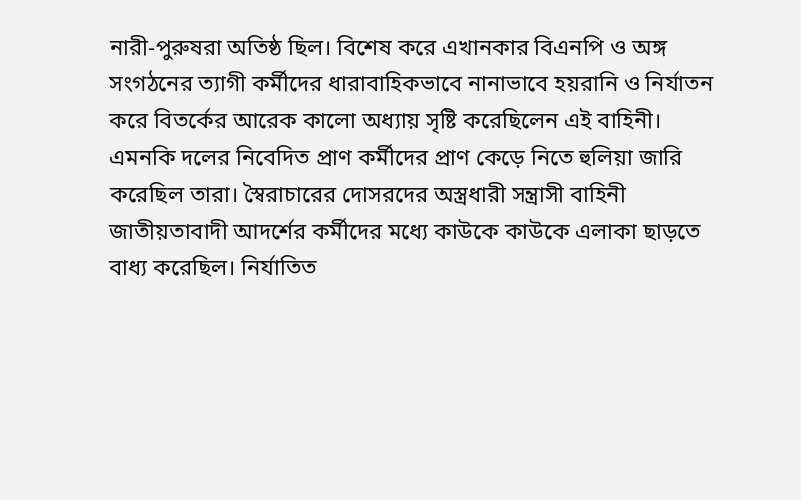নারী-পুরুষরা অতিষ্ঠ ছিল। বিশেষ করে এখানকার বিএনপি ও অঙ্গ সংগঠনের ত্যাগী কর্মীদের ধারাবাহিকভাবে নানাভাবে হয়রানি ও নির্যাতন করে বিতর্কের আরেক কালো অধ্যায় সৃষ্টি করেছিলেন এই বাহিনী। এমনকি দলের নিবেদিত প্রাণ কর্মীদের প্রাণ কেড়ে নিতে হুলিয়া জারি করেছিল তারা। স্বৈরাচারের দোসরদের অস্ত্রধারী সন্ত্রাসী বাহিনী জাতীয়তাবাদী আদর্শের কর্মীদের মধ্যে কাউকে কাউকে এলাকা ছাড়তে বাধ্য করেছিল। নির্যাতিত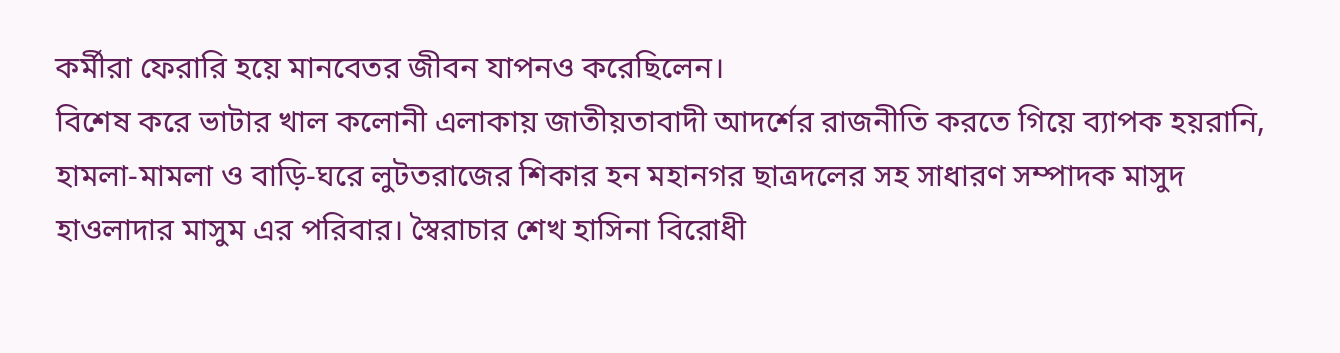কর্মীরা ফেরারি হয়ে মানবেতর জীবন যাপনও করেছিলেন।
বিশেষ করে ভাটার খাল কলোনী এলাকায় জাতীয়তাবাদী আদর্শের রাজনীতি করতে গিয়ে ব্যাপক হয়রানি, হামলা-মামলা ও বাড়ি-ঘরে লুটতরাজের শিকার হন মহানগর ছাত্রদলের সহ সাধারণ সম্পাদক মাসুদ হাওলাদার মাসুম এর পরিবার। স্বৈরাচার শেখ হাসিনা বিরোধী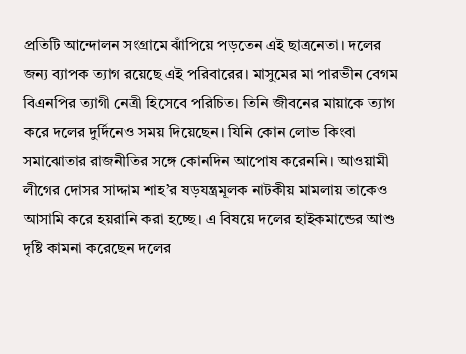প্রতিটি আন্দোলন সংগ্রামে ঝাঁপিয়ে পড়তেন এই ছাত্রনেতা। দলের জন্য ব্যাপক ত্যাগ রয়েছে এই পরিবারের। মাসুমের মা পারভীন বেগম বিএনপির ত্যাগী নেত্রী হিসেবে পরিচিত। তিনি জীবনের মায়াকে ত্যাগ করে দলের দুর্দিনেও সময় দিয়েছেন। যিনি কোন লোভ কিংবা সমাঝোতার রাজনীতির সঙ্গে কোনদিন আপোষ করেননি। আওয়ামী লীগের দোসর সাদ্দাম শাহ’র ষড়যন্ত্রমূলক নাটকীয় মামলায় তাকেও আসামি করে হয়রানি করা হচ্ছে। এ বিষয়ে দলের হাইকমান্ডের আশু দৃষ্টি কামনা করেছেন দলের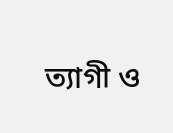ত্যাগী ও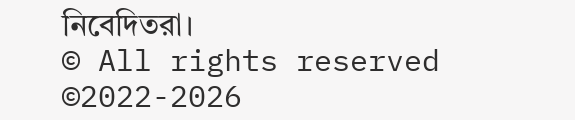নিবেদিতরা।
© All rights reserved ©2022-2026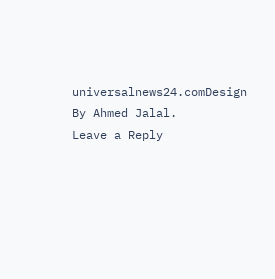universalnews24.comDesign By Ahmed Jalal.
Leave a Reply